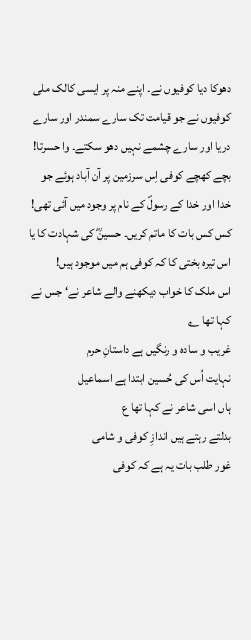دھوکا دیا کوفیوں نے۔ اپنے منہ پر ایسی کالک ملی کوفیوں نے جو قیامت تک سارے سمندر اور سارے دریا اور سارے چشمے نہیں دھو سکتے۔ وا حسرتا! بچے کھچے کوفی اِس سرزمین پر آن آباد ہوئے جو خدا اور خدا کے رسولؐ کے نام پر وجود میں آئی تھی! کس کس بات کا ماتم کریں۔ حسینؓ کی شہادت کا یا اس تیرہ بختی کا کہ کوفی ہم میں موجود ہیں!
اس ملک کا خواب دیکھنے والے شاعر نے‘ جس نے کہا تھا ؎
غریب و سادہ و رنگیں ہے داستانِ حرم
نہایت اُس کی حُسین ابتدا ہے اسماعیل
ہاں اسی شاعر نے کہا تھا ع
بدلتے رہتے ہیں اندازِ کوفی و شامی
غور طلب بات یہ ہے کہ کوفی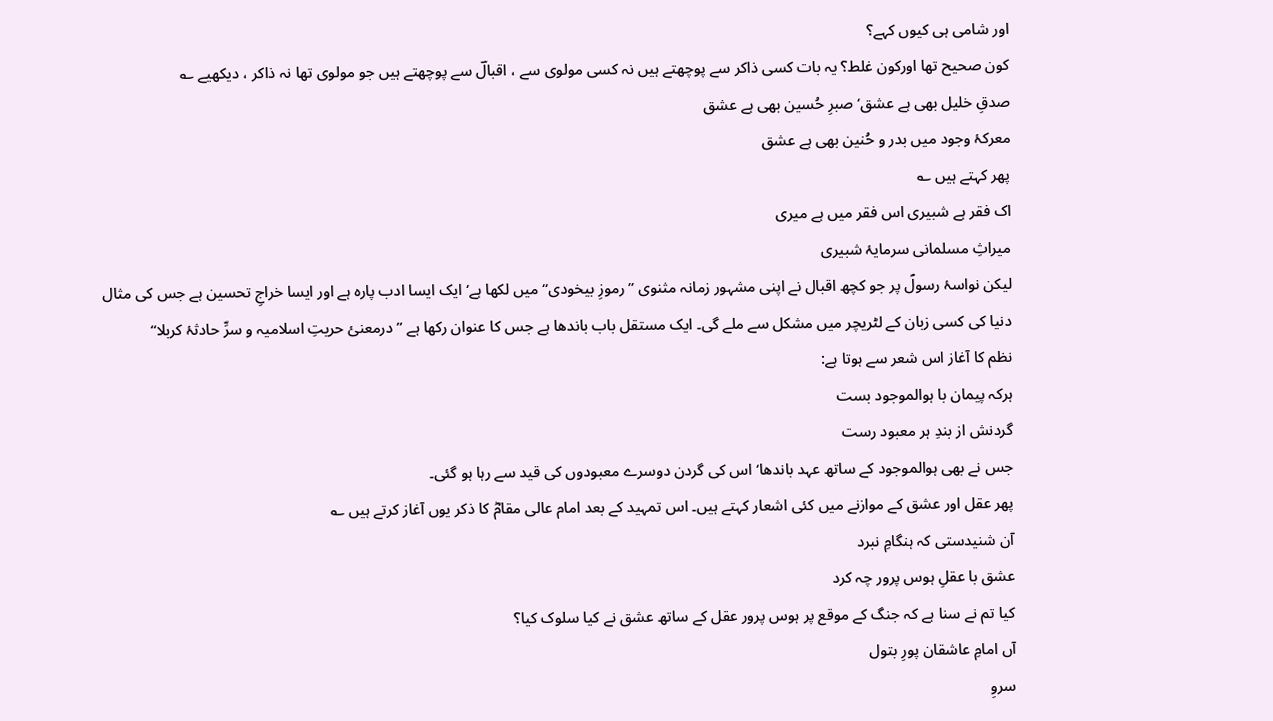اور شامی ہی کیوں کہے؟
کون صحیح تھا اورکون غلط؟ یہ بات کسی ذاکر سے پوچھتے ہیں نہ کسی مولوی سے ، اقبالؔ سے پوچھتے ہیں جو مولوی تھا نہ ذاکر ، دیکھیے ؎
صدقِ خلیل بھی ہے عشق‘ صبرِ حُسین بھی ہے عشق
معرکۂ وجود میں بدر و حُنین بھی ہے عشق
پھر کہتے ہیں ؎
اک فقر ہے شبیری اس فقر میں ہے میری
میراثِ مسلمانی سرمایۂ شبیری
لیکن نواسۂ رسولؐ پر جو کچھ اقبال نے اپنی مشہور زمانہ مثنوی ’’رموزِ بیخودی‘‘ میں لکھا ہے‘ ایک ایسا ادب پارہ ہے اور ایسا خراجِ تحسین ہے جس کی مثال دنیا کی کسی زبان کے لٹریچر میں مشکل سے ملے گی۔ ایک مستقل باب باندھا ہے جس کا عنوان رکھا ہے ’’درمعنیٔ حریتِ اسلامیہ و سرِّ حادثۂ کربلا‘‘
نظم کا آغاز اس شعر سے ہوتا ہے:
ہرکہ پیمان با ہوالموجود بست
گردنش از بندِ ہر معبود رست
جس نے بھی ہوالموجود کے ساتھ عہد باندھا‘ اس کی گردن دوسرے معبودوں کی قید سے رہا ہو گئی۔
پھر عقل اور عشق کے موازنے میں کئی اشعار کہتے ہیں۔ اس تمہید کے بعد امام عالی مقامؓ کا ذکر یوں آغاز کرتے ہیں ؎
آن شنیدستی کہ ہنگامِ نبرد
عشق با عقلِ ہوس پرور چہ کرد
کیا تم نے سنا ہے کہ جنگ کے موقع پر ہوس پرور عقل کے ساتھ عشق نے کیا سلوک کیا؟
آں امامِ عاشقان پورِ بتول
سروِ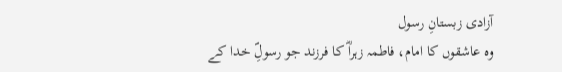آزادی زبستانِ رسول
وہ عاشقوں کا امام، فاطمہ زہراؓ کا فرزند جو رسولِؐ خدا کے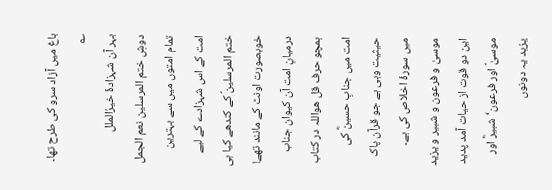باغ میں آزاد سرو کی طرح تھا۔ ؎
بہر آن شہزادۂ خیرُالملل
دوشِ ختم المرسلین نعم الجمل
تمام امتوں میں سے بہترین امت کے اس شہزادے کے لیے ختم المرسلینؐ کے کندھے کیا ہی خوبصورت اونٹ کے مانند تھے!
درمیانِ امت آن کیوان جناب
ہمچو حرف قل ھواللہ در کتاب
امت میں جنابِ حسینؓ کی حیثیت وہی ہے جو قرآن پاک میں سورۂ اخلاص کی ہے۔
موسیٰ و فرعون و شبیر و یزید
این دو قوت از حیات آمد پدید
موسیٰؑ اور فرعون‘ شبیرؓ اور یزید یہ دونوں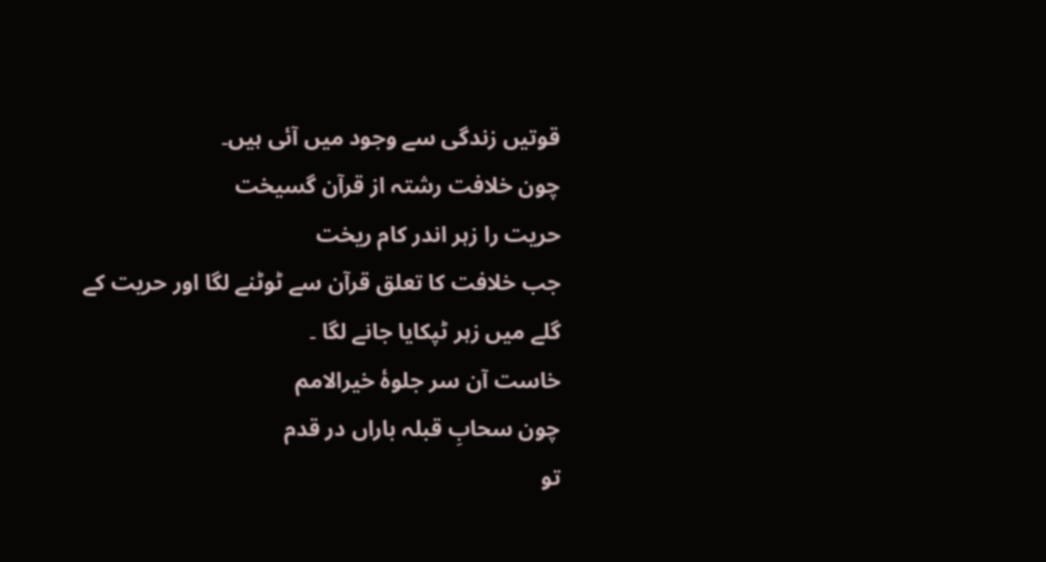قوتیں زندگی سے وجود میں آئی ہیں۔
چون خلافت رشتہ از قرآن گسیخت
حریت را زہر اندر کام ریخت
جب خلافت کا تعلق قرآن سے ٹوٹنے لگا اور حریت کے گلے میں زہر ٹپکایا جانے لگا ۔
خاست آن سر جلوۂ خیرالامم
چون سحابِ قبلہ باراں در قدم
تو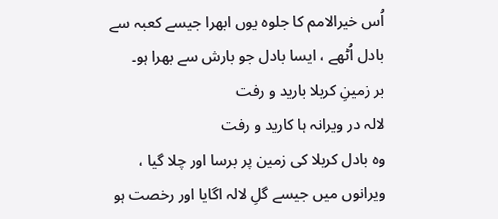اُس خیرالامم کا جلوہ یوں ابھرا جیسے کعبہ سے بادل اُٹھے ، ایسا بادل جو بارش سے بھرا ہو۔
بر زمینِ کربلا بارید و رفت
لالہ در ویرانہ ہا کارید و رفت
وہ بادل کربلا کی زمین پر برسا اور چلا گیا ، ویرانوں میں جیسے گلِ لالہ اگایا اور رخصت ہو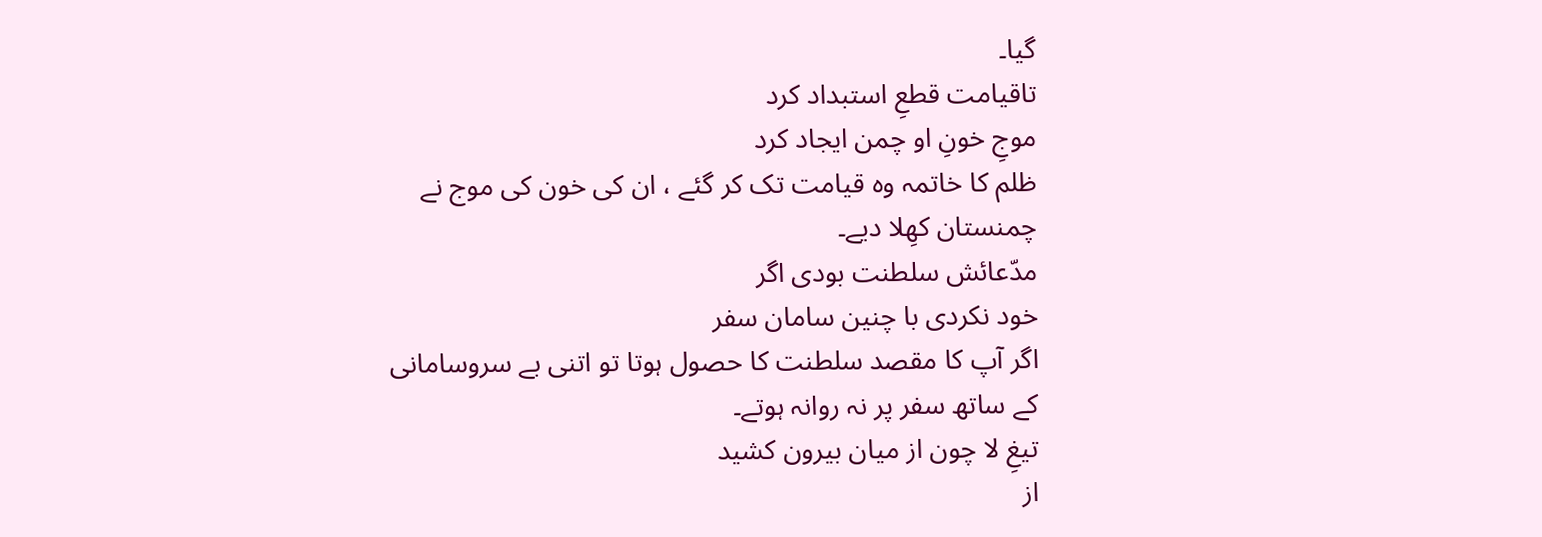گیا۔
تاقیامت قطعِ استبداد کرد
موجِ خونِ او چمن ایجاد کرد
ظلم کا خاتمہ وہ قیامت تک کر گئے ، ان کی خون کی موج نے چمنستان کھِلا دیے۔
مدّعائش سلطنت بودی اگر
خود نکردی با چنین سامان سفر
اگر آپ کا مقصد سلطنت کا حصول ہوتا تو اتنی بے سروسامانی کے ساتھ سفر پر نہ روانہ ہوتے۔
تیغِ لا چون از میان بیرون کشید
از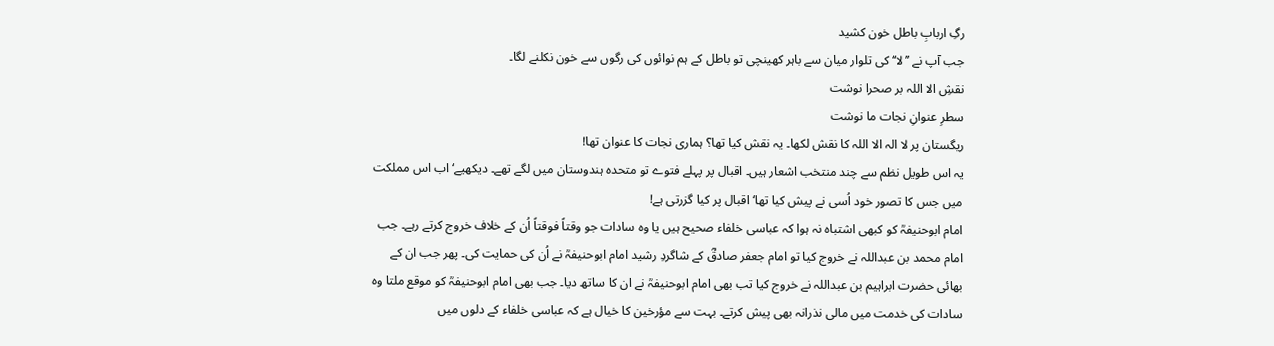رگِ اربابِ باطل خون کشید
جب آپ نے ’’لا‘‘ کی تلوار میان سے باہر کھینچی تو باطل کے ہم نوائوں کی رگوں سے خون نکلنے لگا۔
نقشِ الا اللہ بر صحرا نوشت
سطرِ عنوانِ نجات ما نوشت
ریگستان پر لا الہ الا اللہ کا نقش لکھا۔ یہ نقش کیا تھا؟ ہماری نجات کا عنوان تھا!
یہ اس طویل نظم سے چند منتخب اشعار ہیں۔ اقبال پر پہلے فتوے تو متحدہ ہندوستان میں لگے تھے۔ دیکھیے‘ اب اس مملکت میں جس کا تصور خود اُسی نے پیش کیا تھا‘ اقبال پر کیا گزرتی ہے!
امام ابوحنیفہؒ کو کبھی اشتباہ نہ ہوا کہ عباسی خلفاء صحیح ہیں یا وہ سادات جو وقتاً فوقتاً اُن کے خلاف خروج کرتے رہے۔ جب امام محمد بن عبداللہ نے خروج کیا تو امام جعفر صادقؓ کے شاگردِ رشید امام ابوحنیفہؒ نے اُن کی حمایت کی۔ پھر جب ان کے بھائی حضرت ابراہیم بن عبداللہ نے خروج کیا تب بھی امام ابوحنیفہؒ نے ان کا ساتھ دیا۔ جب بھی امام ابوحنیفہؒ کو موقع ملتا وہ سادات کی خدمت میں مالی نذرانہ بھی پیش کرتے۔ بہت سے مؤرخین کا خیال ہے کہ عباسی خلفاء کے دلوں میں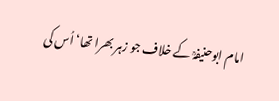امام ابوحنیفہؒ کے خلاف جو زہر بھرا تھا‘ اُس کی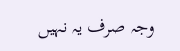وجہ صرف یہ نہیں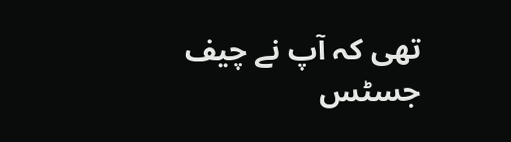تھی کہ آپ نے چیف جسٹس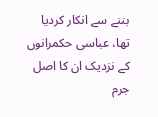بننے سے انکار کردیا تھا، عباسی حکمرانوں کے نزدیک ان کا اصل جرم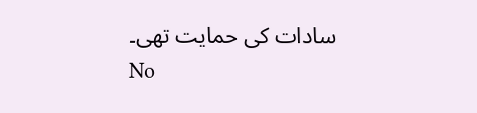سادات کی حمایت تھی۔
No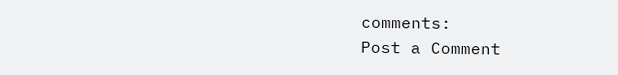comments:
Post a Comment